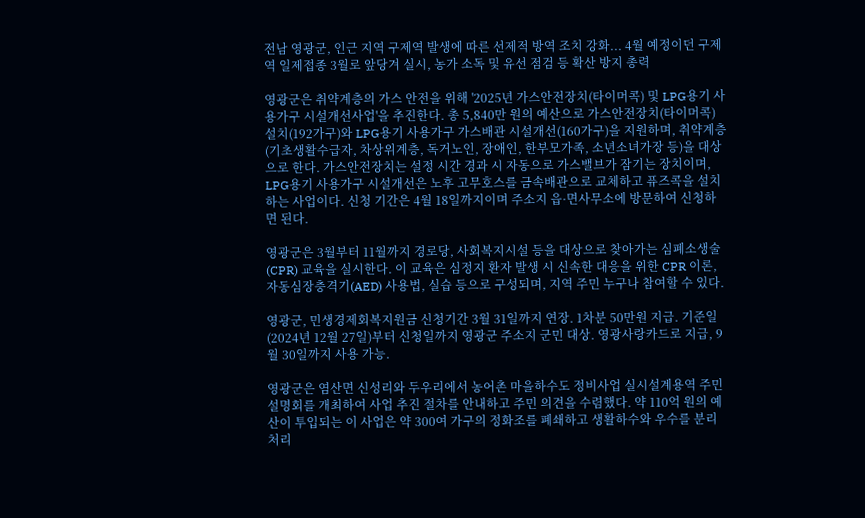전남 영광군, 인근 지역 구제역 발생에 따른 선제적 방역 조치 강화... 4월 예정이던 구제역 일제접종 3월로 앞당겨 실시, 농가 소독 및 유선 점검 등 확산 방지 총력

영광군은 취약계층의 가스 안전을 위해 '2025년 가스안전장치(타이머콕) 및 LPG용기 사용가구 시설개선사업'을 추진한다. 총 5,840만 원의 예산으로 가스안전장치(타이머콕) 설치(192가구)와 LPG용기 사용가구 가스배관 시설개선(160가구)을 지원하며, 취약계층(기초생활수급자, 차상위계층, 독거노인, 장애인, 한부모가족, 소년소녀가장 등)을 대상으로 한다. 가스안전장치는 설정 시간 경과 시 자동으로 가스밸브가 잠기는 장치이며, LPG용기 사용가구 시설개선은 노후 고무호스를 금속배관으로 교체하고 퓨즈콕을 설치하는 사업이다. 신청 기간은 4월 18일까지이며 주소지 읍·면사무소에 방문하여 신청하면 된다.

영광군은 3월부터 11월까지 경로당, 사회복지시설 등을 대상으로 찾아가는 심폐소생술(CPR) 교육을 실시한다. 이 교육은 심정지 환자 발생 시 신속한 대응을 위한 CPR 이론, 자동심장충격기(AED) 사용법, 실습 등으로 구성되며, 지역 주민 누구나 참여할 수 있다.

영광군, 민생경제회복지원금 신청기간 3월 31일까지 연장. 1차분 50만원 지급. 기준일(2024년 12월 27일)부터 신청일까지 영광군 주소지 군민 대상. 영광사랑카드로 지급, 9월 30일까지 사용 가능.

영광군은 염산면 신성리와 두우리에서 농어촌 마을하수도 정비사업 실시설계용역 주민 설명회를 개최하여 사업 추진 절차를 안내하고 주민 의견을 수렴했다. 약 110억 원의 예산이 투입되는 이 사업은 약 300여 가구의 정화조를 폐쇄하고 생활하수와 우수를 분리 처리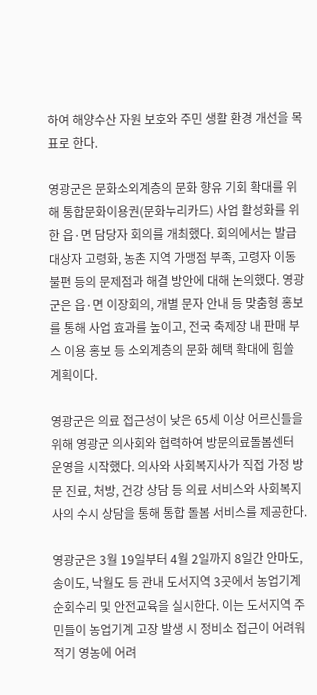하여 해양수산 자원 보호와 주민 생활 환경 개선을 목표로 한다.

영광군은 문화소외계층의 문화 향유 기회 확대를 위해 통합문화이용권(문화누리카드) 사업 활성화를 위한 읍·면 담당자 회의를 개최했다. 회의에서는 발급 대상자 고령화, 농촌 지역 가맹점 부족, 고령자 이동 불편 등의 문제점과 해결 방안에 대해 논의했다. 영광군은 읍·면 이장회의, 개별 문자 안내 등 맞춤형 홍보를 통해 사업 효과를 높이고, 전국 축제장 내 판매 부스 이용 홍보 등 소외계층의 문화 혜택 확대에 힘쓸 계획이다.

영광군은 의료 접근성이 낮은 65세 이상 어르신들을 위해 영광군 의사회와 협력하여 방문의료돌봄센터 운영을 시작했다. 의사와 사회복지사가 직접 가정 방문 진료, 처방, 건강 상담 등 의료 서비스와 사회복지사의 수시 상담을 통해 통합 돌봄 서비스를 제공한다.

영광군은 3월 19일부터 4월 2일까지 8일간 안마도, 송이도, 낙월도 등 관내 도서지역 3곳에서 농업기계 순회수리 및 안전교육을 실시한다. 이는 도서지역 주민들이 농업기계 고장 발생 시 정비소 접근이 어려워 적기 영농에 어려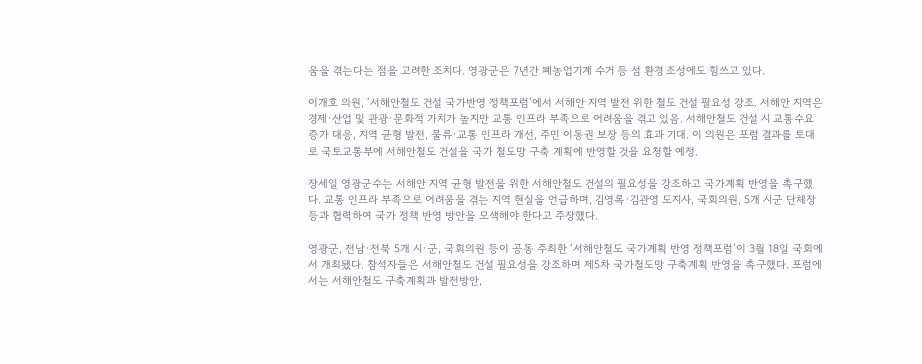움을 겪는다는 점을 고려한 조치다. 영광군은 7년간 폐농업기계 수거 등 섬 환경 조성에도 힘쓰고 있다.

이개호 의원, ‘서해안철도 건설 국가반영 정책포럼’에서 서해안 지역 발전 위한 철도 건설 필요성 강조. 서해안 지역은 경제·산업 및 관광·문화적 가치가 높지만 교통 인프라 부족으로 어려움을 겪고 있음. 서해안철도 건설 시 교통수요 증가 대응, 지역 균형 발전, 물류·교통 인프라 개선, 주민 이동권 보장 등의 효과 기대. 이 의원은 포럼 결과를 토대로 국토교통부에 서해안철도 건설을 국가 철도망 구축 계획에 반영할 것을 요청할 예정.

장세일 영광군수는 서해안 지역 균형 발전을 위한 서해안철도 건설의 필요성을 강조하고 국가계획 반영을 촉구했다. 교통 인프라 부족으로 어려움을 겪는 지역 현실을 언급하며, 김영록·김관영 도지사, 국회의원, 5개 시군 단체장 등과 협력하여 국가 정책 반영 방안을 모색해야 한다고 주장했다.

영광군, 전남·전북 5개 시·군, 국회의원 등이 공동 주최한 ‘서해안철도 국가계획 반영 정책포럼’이 3월 18일 국회에서 개최됐다. 참석자들은 서해안철도 건설 필요성을 강조하며 제5차 국가철도망 구축계획 반영을 촉구했다. 포럼에서는 서해안철도 구축계획과 발전방안,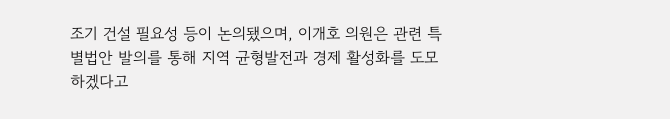조기 건설 필요성 등이 논의됐으며, 이개호 의원은 관련 특별법안 발의를 통해 지역 균형발전과 경제 활성화를 도모하겠다고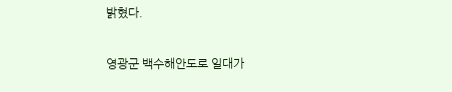밝혔다.

영광군 백수해안도로 일대가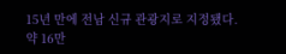15년 만에 전남 신규 관광지로 지정됐다. 약 16만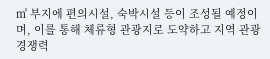㎡ 부지에 편의시설, 숙박시설 등이 조성될 예정이며, 이를 통해 체류형 관광지로 도약하고 지역 관광 경쟁력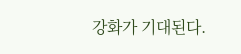강화가 기대된다.